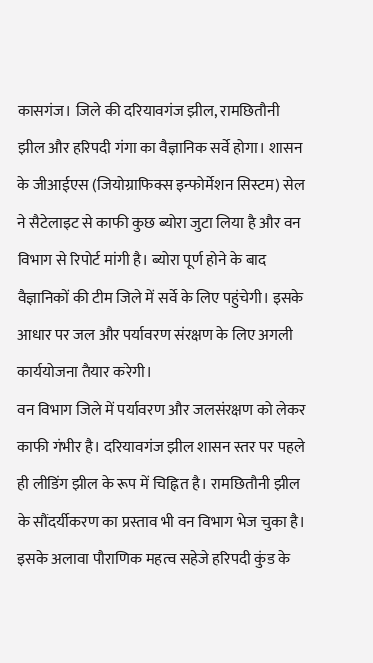कासगंज। जिले की दरियावगंज झील, रामछितौनी झील और हरिपदी गंगा का वैज्ञानिक सर्वे होगा। शासन के जीआईएस (जियोग्राफिक्स इन्फोर्मेशन सिस्टम) सेल ने सैटेलाइट से काफी कुछ ब्योरा जुटा लिया है और वन विभाग से रिपोर्ट मांगी है। ब्योरा पूर्ण होने के बाद वैज्ञानिकों की टीम जिले में सर्वे के लिए पहुंचेगी। इसके आधार पर जल और पर्यावरण संरक्षण के लिए अगली कार्ययोजना तैयार करेगी।
वन विभाग जिले में पर्यावरण और जलसंरक्षण को लेकर काफी गंभीर है। दरियावगंज झील शासन स्तर पर पहले ही लीडिंग झील के रूप में चिह्नित है। रामछितौनी झील के सौंदर्यीकरण का प्रस्ताव भी वन विभाग भेज चुका है। इसके अलावा पौराणिक महत्व सहेजे हरिपदी कुंड के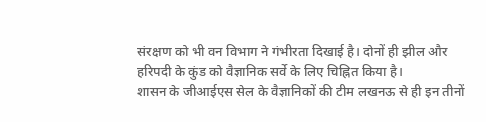संरक्षण को भी वन विभाग ने गंभीरता दिखाई है। दोनों ही झील और हरिपदी के कुंड को वैज्ञानिक सर्वे के लिए चिह्नित किया है।
शासन के जीआईएस सेल के वैज्ञानिकों की टीम लखनऊ से ही इन तीनों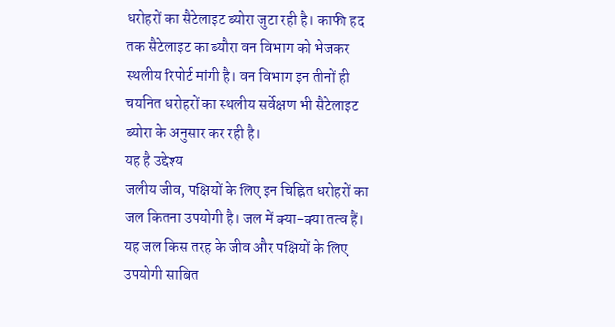धरोहरों का सैटेलाइट ब्योरा जुटा रही है। काफी हद तक सैटेलाइट का ब्यौरा वन विभाग को भेजकर स्थलीय रिपोर्ट मांगी है। वन विभाग इन तीनों ही चयनित धरोहरों का स्थलीय सर्वेक्षण भी सैटेलाइट ब्योरा के अनुसार कर रही है।
यह है उद्देश्य
जलीय जीव, पक्षियों के लिए इन चिह्नित धरोहरों का जल कितना उपयोगी है। जल में क्या-क्या तत्व हैं। यह जल किस तरह के जीव और पक्षियों के लिए उपयोगी साबित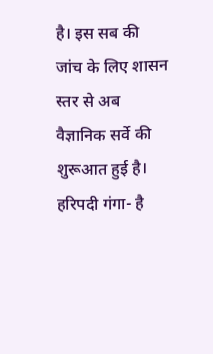है। इस सब की जांच के लिए शासन स्तर से अब वैज्ञानिक सर्वे की शुरूआत हुई है।
हरिपदी गंगा- है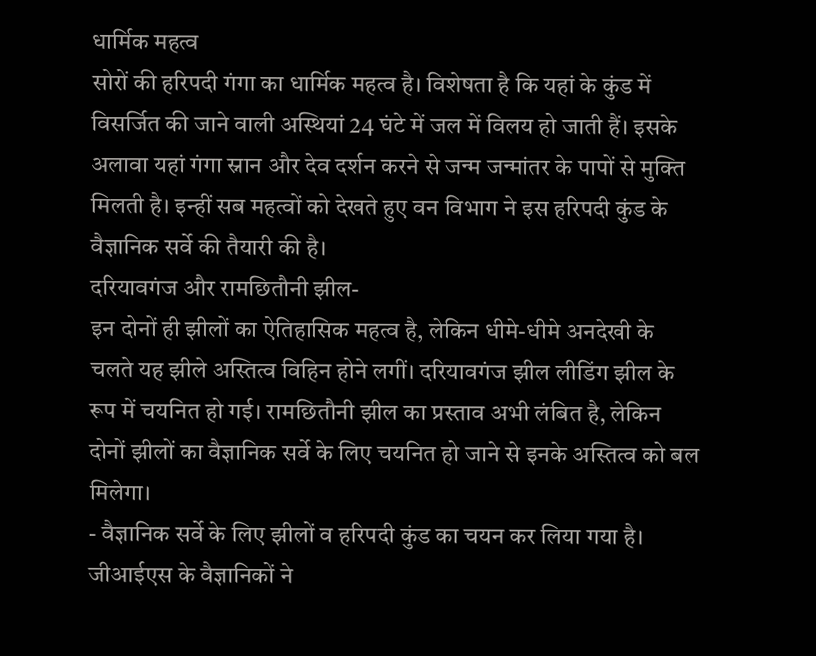धार्मिक महत्व
सोरों की हरिपदी गंगा का धार्मिक महत्व है। विशेषता है कि यहां के कुंड में विसर्जित की जाने वाली अस्थियां 24 घंटे में जल में विलय हो जाती हैं। इसके अलावा यहां गंगा स्नान और देव दर्शन करने से जन्म जन्मांतर के पापों से मुक्ति मिलती है। इन्हीं सब महत्वों को देखते हुए वन विभाग ने इस हरिपदी कुंड के वैज्ञानिक सर्वे की तैयारी की है।
दरियावगंज और रामछितौनी झील-
इन दोनों ही झीलों का ऐतिहासिक महत्व है, लेकिन धीमे-धीमे अनदेखी के चलते यह झीले अस्तित्व विहिन होने लगीं। दरियावगंज झील लीडिंग झील के रूप में चयनित हो गई। रामछितौनी झील का प्रस्ताव अभी लंबित है, लेकिन दोनों झीलों का वैज्ञानिक सर्वे के लिए चयनित हो जाने से इनके अस्तित्व को बल मिलेगा।
- वैज्ञानिक सर्वे के लिए झीलों व हरिपदी कुंड का चयन कर लिया गया है। जीआईएस के वैज्ञानिकों ने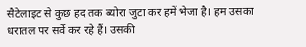सैटेलाइट से कुछ हद तक ब्योरा जुटा कर हमें भेजा है। हम उसका धरातल पर सर्वे कर रहे हैं। उसकी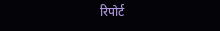रिपोर्ट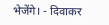भेजेंगे। - दिवाकर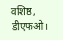वशिष्ठ, डीएफओ।